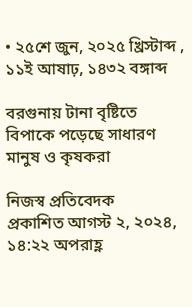• ২৫শে জুন, ২০২৫ খ্রিস্টাব্দ , ১১ই আষাঢ়, ১৪৩২ বঙ্গাব্দ

বরগুনায় টানা বৃষ্টিতে বিপাকে পড়েছে সাধারণ মানুষ ও কৃষকরা

নিজস্ব প্রতিবেদক
প্রকাশিত আগস্ট ২, ২০২৪, ১৪:২২ অপরাহ্ণ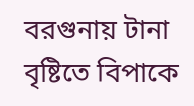বরগুনায় টানা বৃষ্টিতে বিপাকে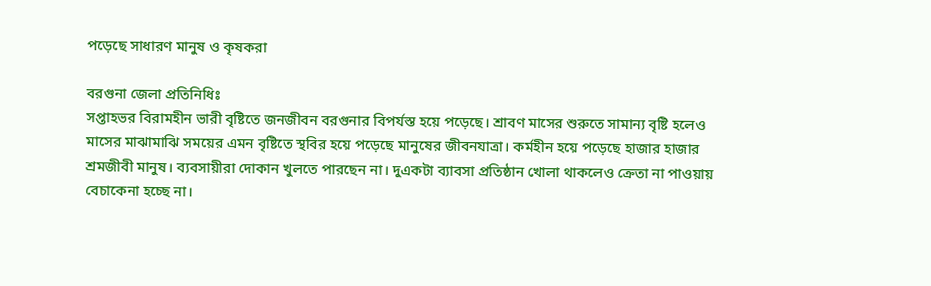পড়েছে সাধারণ মানুষ ও কৃষকরা

বরগুনা জেলা প্রতিনিধিঃ
সপ্তাহভর বিরামহীন ভারী বৃষ্টিতে জনজীবন বরগুনার বিপর্যস্ত হয়ে পড়েছে। শ্রাবণ মাসের শুরুতে সামান্য বৃষ্টি হলেও মাসের মাঝামাঝি সময়ের এমন বৃষ্টিতে স্থবির হয়ে পড়েছে মানুষের জীবনযাত্রা। কর্মহীন হয়ে পড়েছে হাজার হাজার শ্রমজীবী মানুষ। ব্যবসায়ীরা দোকান খুলতে পারছেন না। দুএকটা ব্যাবসা প্রতিষ্ঠান খোলা থাকলেও ক্রেতা না পাওয়ায় বেচাকেনা হচ্ছে না।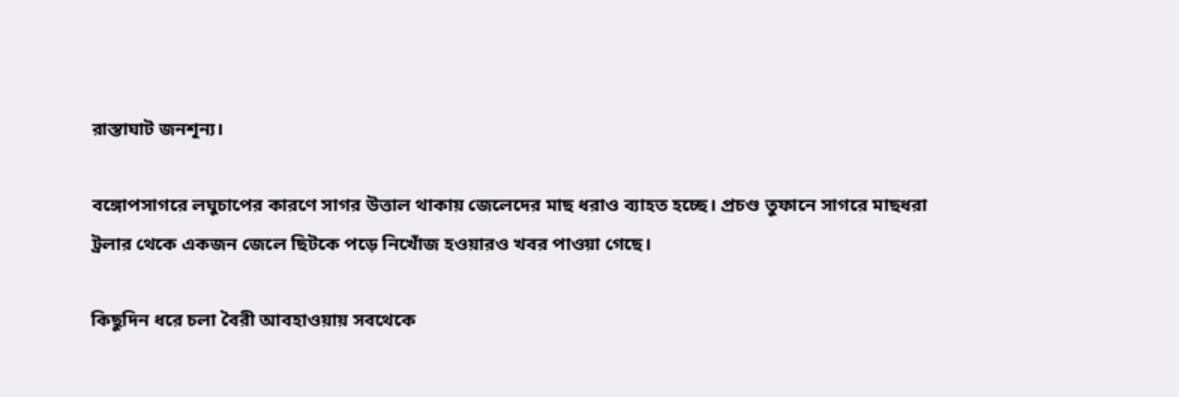রাস্তাঘাট জনশূন্য।

বঙ্গোপসাগরে লঘুচাপের কারণে সাগর উত্তাল থাকায় জেলেদের মাছ ধরাও ব্যাহত হচ্ছে। প্রচণ্ড তুফানে সাগরে মাছধরা ট্রলার থেকে একজন জেলে ছিটকে পড়ে নিখোঁজ হওয়ারও খবর পাওয়া গেছে।

কিছুদিন ধরে চলা বৈরী আবহাওয়ায় সবথেকে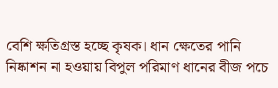বেশি ক্ষতিগ্রস্ত হচ্ছে কৃষক। ধান ক্ষেতের পানি নিষ্কাশন না হওয়ায় বিপুল পরিমাণ ধানের বীজ পচে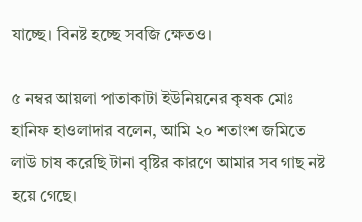যাচ্ছে। বিনষ্ট হচ্ছে সবজি ক্ষেতও।

৫ নম্বর আয়লা পাতাকাটা ইউনিয়নের কৃষক মোঃ হানিফ হাওলাদার বলেন, আমি ২০ শতাংশ জমিতে লাউ চাষ করেছি টানা বৃষ্টির কারণে আমার সব গাছ নষ্ট হয়ে গেছে।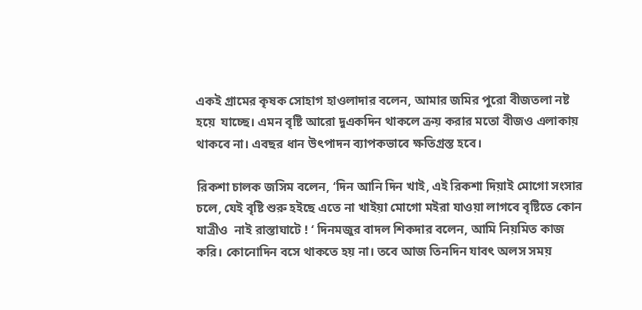একই গ্রামের কৃষক সোহাগ হাওলাদার বলেন, আমার জমির পুরো বীজতলা নষ্ট হয়ে  যাচ্ছে। এমন বৃষ্টি আরো দুএকদিন থাকলে ক্রয় করার মতো বীজও এলাকায় থাকবে না। এবছর ধান উৎপাদন ব্যাপকভাবে ক্ষতিগ্রস্ত হবে।

রিকশা চালক জসিম বলেন, ‘দিন আনি দিন খাই, এই রিকশা দিয়াই মোগো সংসার চলে, যেই বৃষ্টি শুরু হইছে এতে না খাইয়া মোগো মইরা যাওয়া লাগবে বৃষ্টিতে কোন যাত্রীও  নাই রাস্তাঘাটে ! ‘ দিনমজুর বাদল শিকদার বলেন, আমি নিয়মিত কাজ করি। কোনোদিন বসে থাকতে হয় না। তবে আজ তিনদিন যাবৎ অলস সময়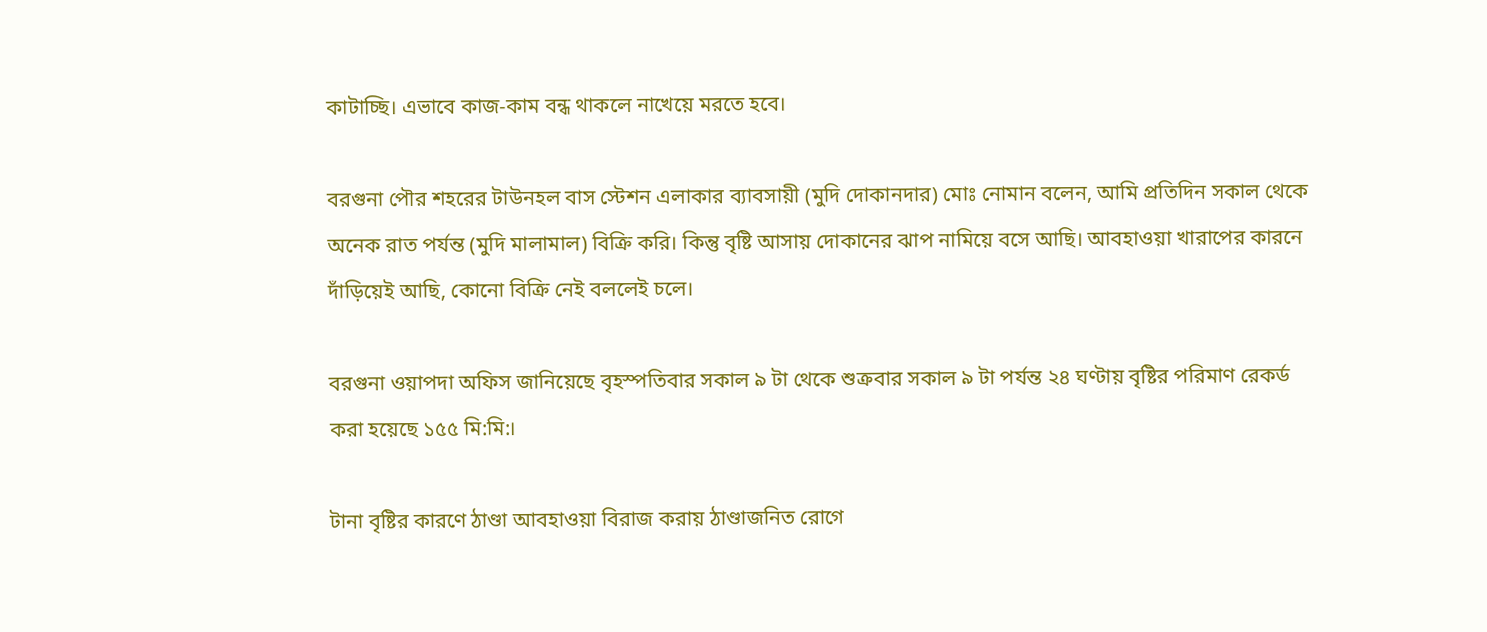কাটাচ্ছি। এভাবে কাজ-কাম বন্ধ থাকলে নাখেয়ে মরতে হবে।

বরগুনা পৌর শহরের টাউনহল বাস স্টেশন এলাকার ব্যাবসায়ী (মুদি দোকানদার) মোঃ নোমান বলেন, আমি প্রতিদিন সকাল থেকে অনেক রাত পর্যন্ত (মুদি মালামাল) বিক্রি করি। কিন্তু বৃষ্টি আসায় দোকানের ঝাপ নামিয়ে বসে আছি। আবহাওয়া খারাপের কারনে দাঁড়িয়েই আছি, কোনো বিক্রি নেই বললেই চলে।

বরগুনা ওয়াপদা অফিস জানিয়েছে বৃহস্পতিবার সকাল ৯ টা থেকে শুক্রবার সকাল ৯ টা পর্যন্ত ২৪ ঘণ্টায় বৃষ্টির পরিমাণ রেকর্ড করা হয়েছে ১৫৫ মি:মি:।

টানা বৃষ্টির কারণে ঠাণ্ডা আবহাওয়া বিরাজ করায় ঠাণ্ডাজনিত রোগে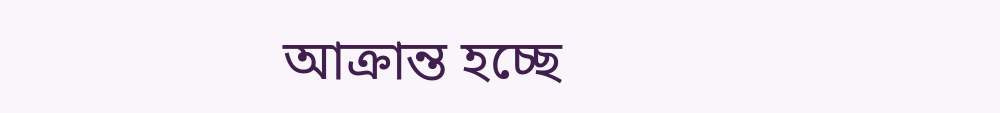আক্রান্ত হচ্ছে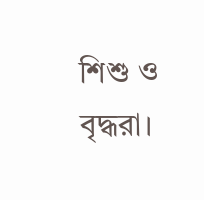শিশু ও বৃদ্ধরা।